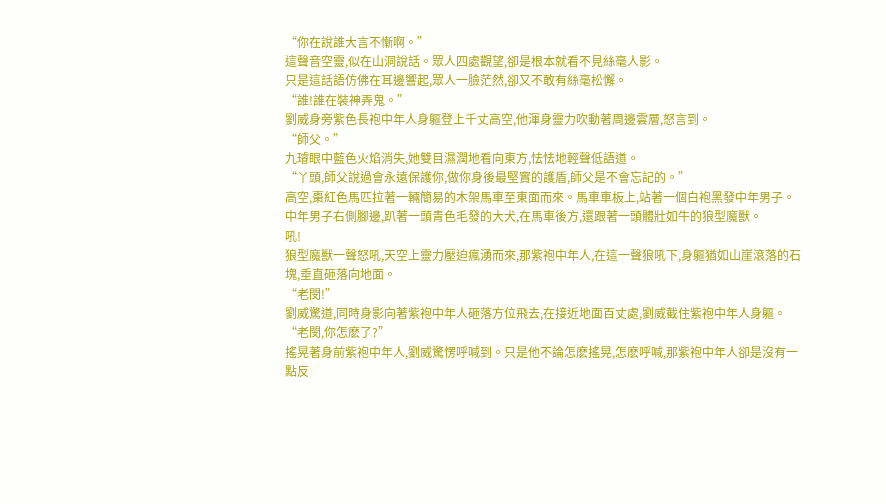“你在說誰大言不慚啊。”
這聲音空靈,似在山洞說話。眾人四處觀望,卻是根本就看不見絲毫人影。
只是這話語仿佛在耳邊響起,眾人一臉茫然,卻又不敢有絲毫松懈。
“誰!誰在裝神弄鬼。”
劉威身旁紫色長袍中年人身軀登上千丈高空,他渾身靈力吹動著周邊雲層,怒言到。
“師父。”
九璿眼中藍色火焰消失,她雙目濕潤地看向東方,怯怯地輕聲低語道。
“丫頭,師父說過會永遠保護你,做你身後最堅實的護盾,師父是不會忘記的。”
高空,棗紅色馬匹拉著一輛簡易的木架馬車至東面而來。馬車車板上,站著一個白袍黑發中年男子。中年男子右側腳邊,趴著一頭青色毛發的大犬,在馬車後方,還跟著一頭體壯如牛的狼型魔獸。
吼!
狼型魔獸一聲怒吼,天空上靈力壓迫瘋湧而來,那紫袍中年人,在這一聲狼吼下,身軀猶如山崖滾落的石塊,垂直砸落向地面。
“老閔!”
劉威驚道,同時身影向著紫袍中年人砸落方位飛去,在接近地面百丈處,劉威截住紫袍中年人身軀。
“老閔,你怎麽了?”
搖晃著身前紫袍中年人,劉威驚愣呼喊到。只是他不論怎麽搖晃,怎麽呼喊,那紫袍中年人卻是沒有一點反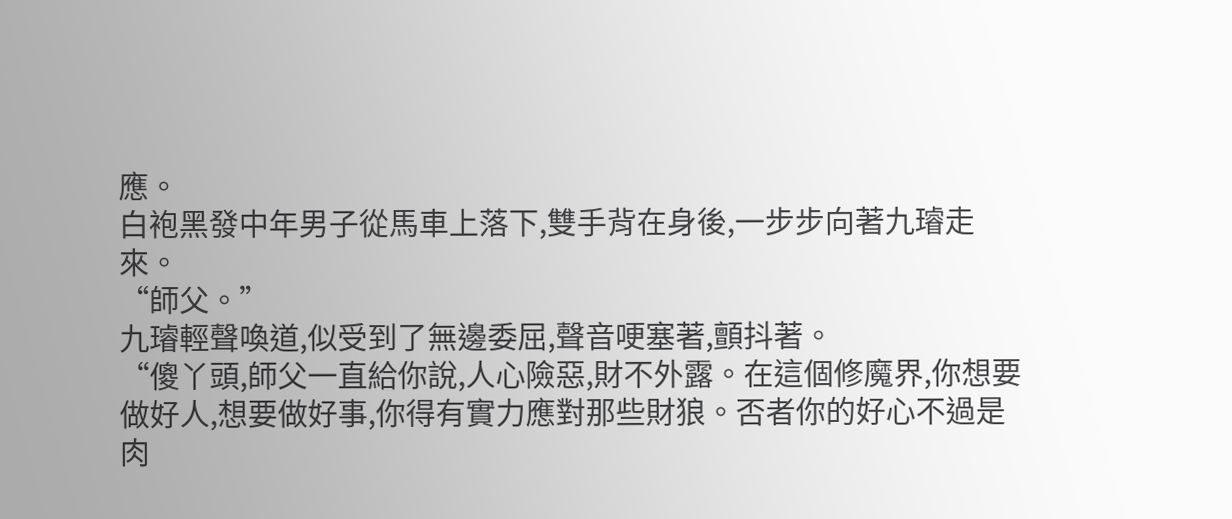應。
白袍黑發中年男子從馬車上落下,雙手背在身後,一步步向著九璿走來。
“師父。”
九璿輕聲喚道,似受到了無邊委屈,聲音哽塞著,顫抖著。
“傻丫頭,師父一直給你說,人心險惡,財不外露。在這個修魔界,你想要做好人,想要做好事,你得有實力應對那些財狼。否者你的好心不過是肉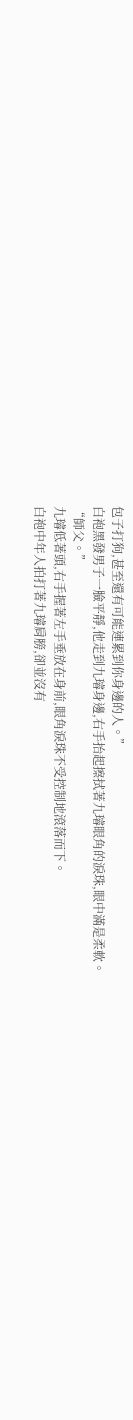包子打狗,甚至還有可能連累到你身邊的人。”
白袍黑發男子一臉平靜,他走到九璿身邊,右手抬起擦拭著九璿眼角的淚珠,眼中滿是柔軟。
“師父。”
九璿低著頭,右手握著左手垂放在身前,眼角淚珠不受控制地滾落而下。
白袍中年人拍打著九璿肩膀,卻並沒有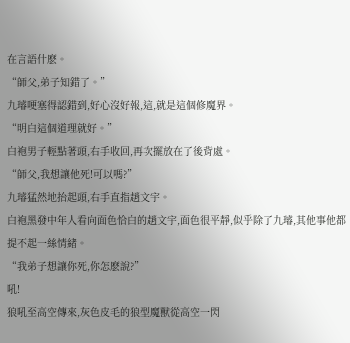在言語什麽。
“師父,弟子知錯了。”
九璿哽塞得認錯到,好心沒好報,這,就是這個修魔界。
“明白這個道理就好。”
白袍男子輕點著頭,右手收回,再次擺放在了後背處。
“師父,我想讓他死!可以嗎?”
九璿猛然地抬起頭,右手直指趙文宇。
白袍黑發中年人看向面色恰白的趙文宇,面色很平靜,似乎除了九璿,其他事他都提不起一絲情緒。
“我弟子想讓你死,你怎麽說?”
吼!
狼吼至高空傳來,灰色皮毛的狼型魔獸從高空一閃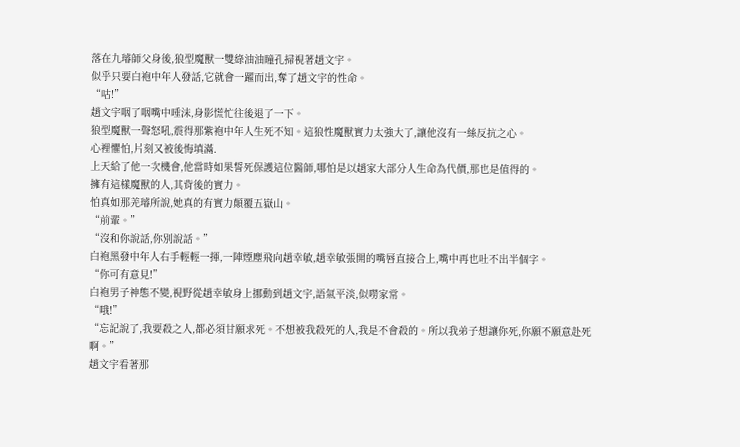落在九璿師父身後,狼型魔獸一雙綠油油瞳孔掃視著趙文宇。
似乎只要白袍中年人發話,它就會一躍而出,奪了趙文宇的性命。
“咕!”
趙文宇咽了咽嘴中唾沫,身影慌忙往後退了一下。
狼型魔獸一聲怒吼,震得那紫袍中年人生死不知。這狼性魔獸實力太強大了,讓他沒有一絲反抗之心。
心裡懼怕,片刻又被後悔填滿.
上天給了他一次機會,他當時如果誓死保護這位醫師,哪怕是以趙家大部分人生命為代價,那也是值得的。
擁有這樣魔獸的人,其背後的實力。
怕真如那羌璿所說,她真的有實力顛覆五嶽山。
“前輩。”
“沒和你說話,你別說話。”
白袍黑發中年人右手輕輕一揮,一陣煙塵飛向趙幸敏,趙幸敏張開的嘴唇直接合上,嘴中再也吐不出半個字。
“你可有意見!”
白袍男子神態不變,視野從趙幸敏身上挪動到趙文宇,語氣平淡,似嘮家常。
“哦!”
“忘記說了,我要殺之人,都必須甘願求死。不想被我殺死的人,我是不會殺的。所以我弟子想讓你死,你願不願意赴死啊。”
趙文宇看著那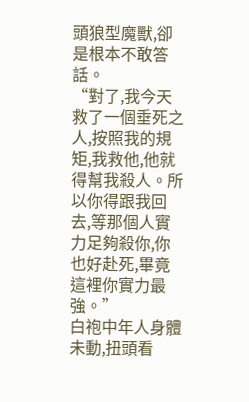頭狼型魔獸,卻是根本不敢答話。
“對了,我今天救了一個垂死之人,按照我的規矩,我救他,他就得幫我殺人。所以你得跟我回去,等那個人實力足夠殺你,你也好赴死,畢竟這裡你實力最強。”
白袍中年人身體未動,扭頭看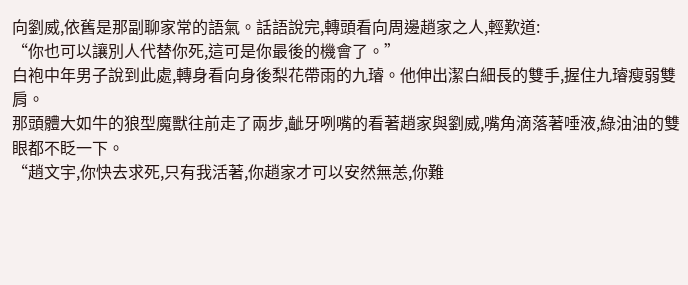向劉威,依舊是那副聊家常的語氣。話語說完,轉頭看向周邊趙家之人,輕歎道:
“你也可以讓別人代替你死,這可是你最後的機會了。”
白袍中年男子說到此處,轉身看向身後梨花帶雨的九璿。他伸出潔白細長的雙手,握住九璿瘦弱雙肩。
那頭體大如牛的狼型魔獸往前走了兩步,齜牙咧嘴的看著趙家與劉威,嘴角滴落著唾液,綠油油的雙眼都不眨一下。
“趙文宇,你快去求死,只有我活著,你趙家才可以安然無恙,你難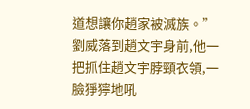道想讓你趙家被滅族。”
劉威落到趙文宇身前,他一把抓住趙文宇脖頸衣領,一臉猙獰地吼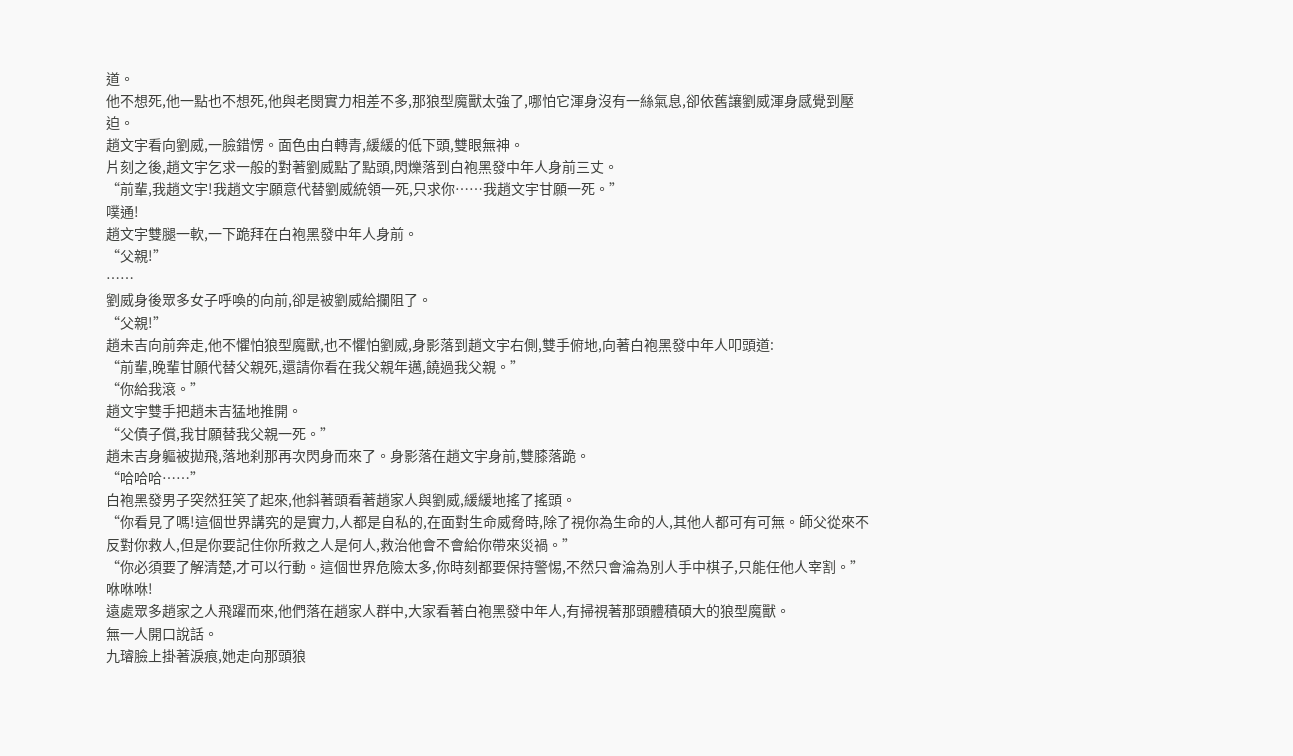道。
他不想死,他一點也不想死,他與老閔實力相差不多,那狼型魔獸太強了,哪怕它渾身沒有一絲氣息,卻依舊讓劉威渾身感覺到壓迫。
趙文宇看向劉威,一臉錯愣。面色由白轉青,緩緩的低下頭,雙眼無神。
片刻之後,趙文宇乞求一般的對著劉威點了點頭,閃爍落到白袍黑發中年人身前三丈。
“前輩,我趙文宇!我趙文宇願意代替劉威統領一死,只求你……我趙文宇甘願一死。”
噗通!
趙文宇雙腿一軟,一下跪拜在白袍黑發中年人身前。
“父親!”
……
劉威身後眾多女子呼喚的向前,卻是被劉威給攔阻了。
“父親!”
趙未吉向前奔走,他不懼怕狼型魔獸,也不懼怕劉威,身影落到趙文宇右側,雙手俯地,向著白袍黑發中年人叩頭道:
“前輩,晚輩甘願代替父親死,還請你看在我父親年邁,饒過我父親。”
“你給我滾。”
趙文宇雙手把趙未吉猛地推開。
“父債子償,我甘願替我父親一死。”
趙未吉身軀被拋飛,落地刹那再次閃身而來了。身影落在趙文宇身前,雙膝落跪。
“哈哈哈……”
白袍黑發男子突然狂笑了起來,他斜著頭看著趙家人與劉威,緩緩地搖了搖頭。
“你看見了嗎!這個世界講究的是實力,人都是自私的,在面對生命威脅時,除了視你為生命的人,其他人都可有可無。師父從來不反對你救人,但是你要記住你所救之人是何人,救治他會不會給你帶來災禍。”
“你必須要了解清楚,才可以行動。這個世界危險太多,你時刻都要保持警惕,不然只會淪為別人手中棋子,只能任他人宰割。”
咻咻咻!
遠處眾多趙家之人飛躍而來,他們落在趙家人群中,大家看著白袍黑發中年人,有掃視著那頭體積碩大的狼型魔獸。
無一人開口說話。
九璿臉上掛著淚痕,她走向那頭狼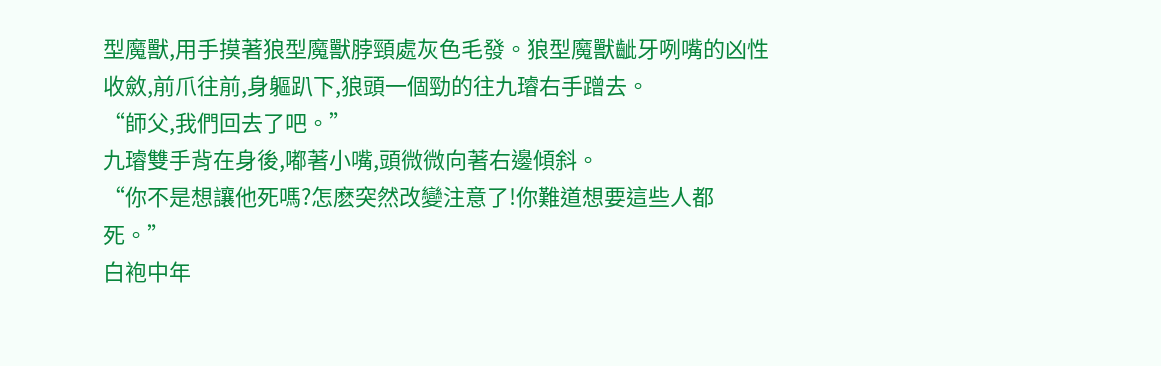型魔獸,用手摸著狼型魔獸脖頸處灰色毛發。狼型魔獸齜牙咧嘴的凶性收斂,前爪往前,身軀趴下,狼頭一個勁的往九璿右手蹭去。
“師父,我們回去了吧。”
九璿雙手背在身後,嘟著小嘴,頭微微向著右邊傾斜。
“你不是想讓他死嗎?怎麽突然改變注意了!你難道想要這些人都死。”
白袍中年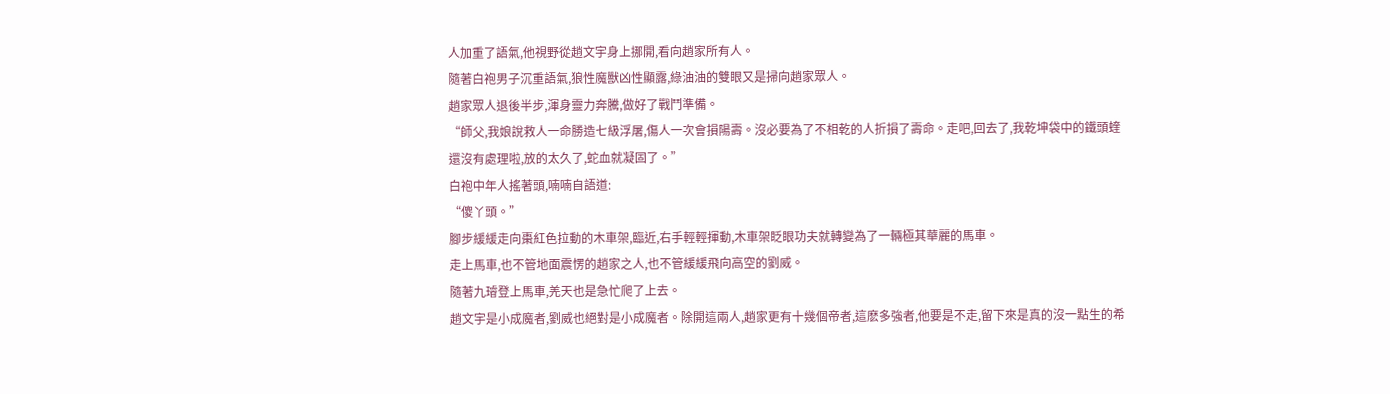人加重了語氣,他視野從趙文宇身上挪開,看向趙家所有人。
隨著白袍男子沉重語氣,狼性魔獸凶性顯露,綠油油的雙眼又是掃向趙家眾人。
趙家眾人退後半步,渾身靈力奔騰,做好了戰鬥準備。
“師父,我娘說救人一命勝造七級浮屠,傷人一次會損陽壽。沒必要為了不相乾的人折損了壽命。走吧,回去了,我乾坤袋中的鐵頭蝰還沒有處理啦,放的太久了,蛇血就凝固了。”
白袍中年人搖著頭,喃喃自語道:
“傻丫頭。”
腳步緩緩走向棗紅色拉動的木車架,臨近,右手輕輕揮動,木車架眨眼功夫就轉變為了一輛極其華麗的馬車。
走上馬車,也不管地面震愣的趙家之人,也不管緩緩飛向高空的劉威。
隨著九璿登上馬車,羌天也是急忙爬了上去。
趙文宇是小成魔者,劉威也絕對是小成魔者。除開這兩人,趙家更有十幾個帝者,這麽多強者,他要是不走,留下來是真的沒一點生的希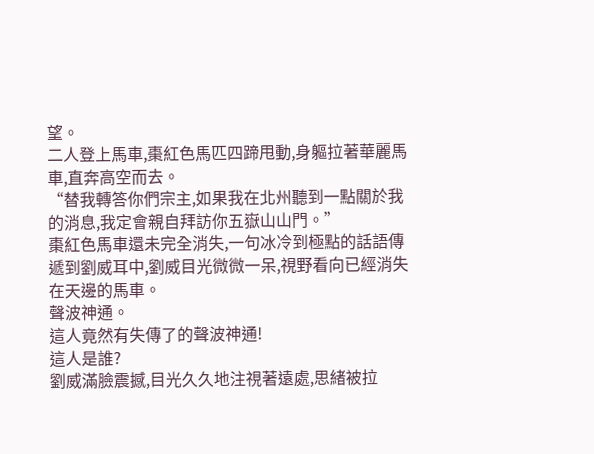望。
二人登上馬車,棗紅色馬匹四蹄甩動,身軀拉著華麗馬車,直奔高空而去。
“替我轉答你們宗主,如果我在北州聽到一點關於我的消息,我定會親自拜訪你五嶽山山門。”
棗紅色馬車還未完全消失,一句冰冷到極點的話語傳遞到劉威耳中,劉威目光微微一呆,視野看向已經消失在天邊的馬車。
聲波神通。
這人竟然有失傳了的聲波神通!
這人是誰?
劉威滿臉震撼,目光久久地注視著遠處,思緒被拉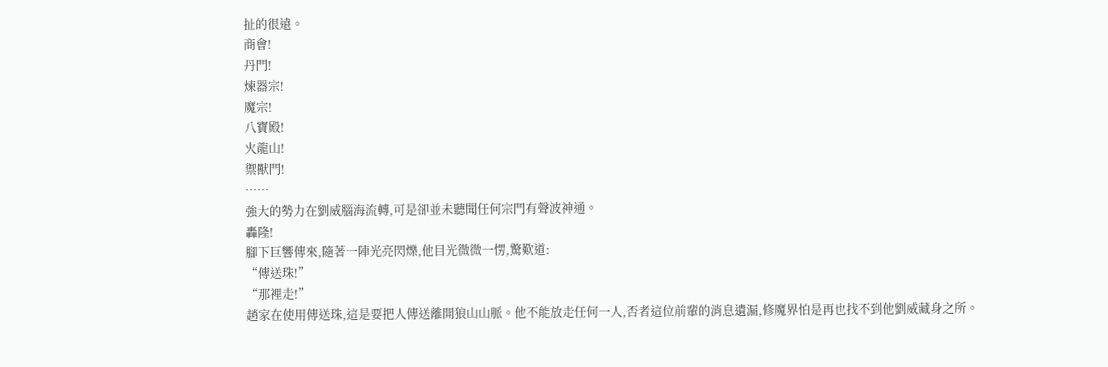扯的很遠。
商會!
丹門!
煉器宗!
魔宗!
八寶殿!
火龍山!
禦獸門!
……
強大的勢力在劉威腦海流轉,可是卻並未聽聞任何宗門有聲波神通。
轟隆!
腳下巨響傳來,隨著一陣光亮閃爍,他目光微微一愣,驚歎道:
“傳送珠!”
“那裡走!”
趙家在使用傳送珠,這是要把人傳送離開狼山山脈。他不能放走任何一人,否者這位前輩的消息遺漏,修魔界怕是再也找不到他劉威藏身之所。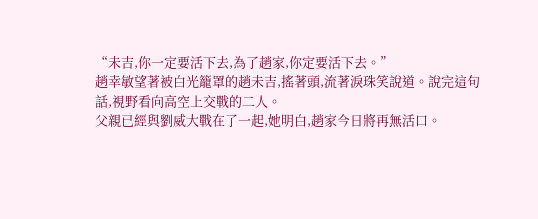“未吉,你一定要活下去,為了趙家,你定要活下去。”
趙幸敏望著被白光籠罩的趙未吉,搖著頭,流著淚珠笑說道。說完這句話,視野看向高空上交戰的二人。
父親已經與劉威大戰在了一起,她明白,趙家今日將再無活口。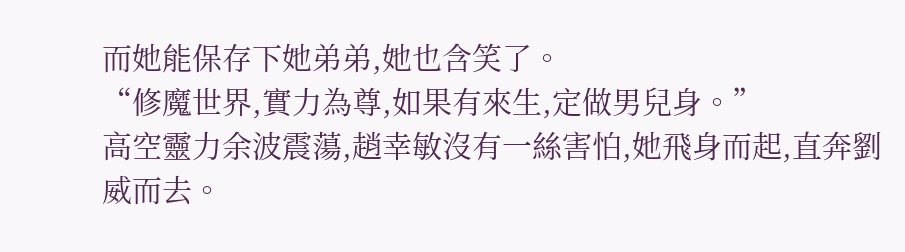而她能保存下她弟弟,她也含笑了。
“修魔世界,實力為尊,如果有來生,定做男兒身。”
高空靈力余波震蕩,趙幸敏沒有一絲害怕,她飛身而起,直奔劉威而去。